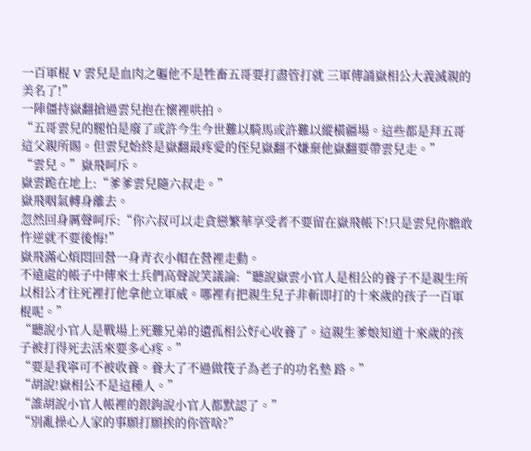一百軍棍 V 雲兒是血肉之軀他不是牲畜五哥要打盡管打就 三軍傳誦嶽相公大義滅親的美名了!”
一陣僵持嶽翻搶過雲兒抱在懷裡哄拍。
“五哥雲兒的腿怕是廢了或許今生今世難以騎馬或許難以縱橫疆場。這些都是拜五哥這父親所賜。但雲兒始終是嶽翻最疼愛的侄兒嶽翻不嫌棄他嶽翻要帶雲兒走。”
“雲兒。”嶽飛呵斥。
嶽雲跪在地上:“爹爹雲兒隨六叔走。”
嶽飛咽氣轉身離去。
忽然回身厲聲呵斥:“你六叔可以走貪戀繁華享受者不要留在嶽飛帳下!只是雲兒你膽敢忤逆就不要後悔!”
嶽飛滿心煩悶回營一身青衣小帽在營裡走動。
不遠處的帳子中傳來士兵們高聲說笑議論:“聽說嶽雲小官人是相公的養子不是親生所以相公才往死裡打他拿他立軍威。哪裡有把親生兒子非斬即打的十來歲的孩子一百軍棍呢。”
“聽說小官人是戰場上死難兄弟的遺孤相公好心收養了。這親生爹娘知道十來歲的孩子被打得死去活來要多心疼。”
“要是我寧可不被收養。養大了不過做筏子為老子的功名墊 路。”
“胡說!嶽相公不是這種人。”
“誰胡說小官人帳裡的銀鉤說小官人都默認了。”
“別亂操心人家的事願打願挨的你管啥?”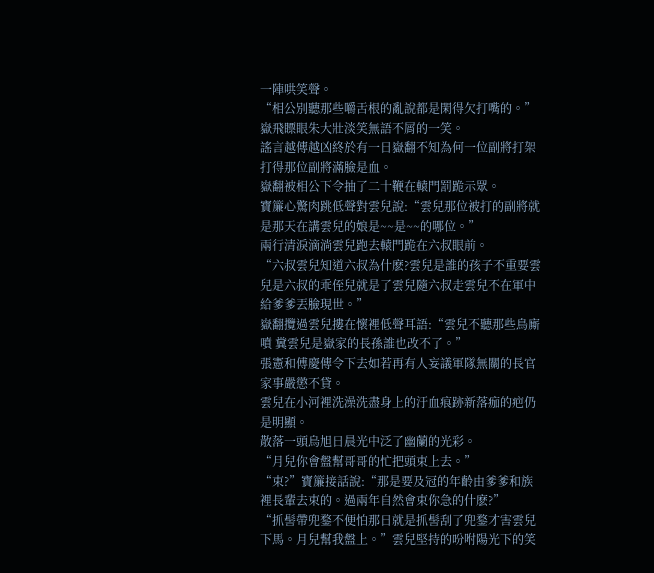一陣哄笑聲。
“相公別聽那些嚼舌根的亂說都是閑得欠打嘴的。”
嶽飛瞟眼朱大壯淡笑無語不屑的一笑。
謠言越傳越凶終於有一日嶽翻不知為何一位副將打架打得那位副將滿臉是血。
嶽翻被相公下令抽了二十鞭在轅門罰跪示眾。
寶簾心驚肉跳低聲對雲兒說:“雲兒那位被打的副將就是那天在講雲兒的娘是~~是~~的哪位。”
兩行清淚滴淌雲兒跑去轅門跪在六叔眼前。
“六叔雲兒知道六叔為什麽?雲兒是誰的孩子不重要雲兒是六叔的乖侄兒就是了雲兒隨六叔走雲兒不在軍中給爹爹丟臉現世。”
嶽翻攬過雲兒摟在懷裡低聲耳語:“雲兒不聽那些鳥廝噴 糞雲兒是嶽家的長孫誰也改不了。”
張憲和傅慶傳令下去如若再有人妄議軍隊無關的長官家事嚴懲不貸。
雲兒在小河裡洗澡洗盡身上的汙血痕跡新落痂的疤仍是明顯。
散落一頭烏旭日晨光中泛了幽蘭的光彩。
“月兒你會盤幫哥哥的忙把頭束上去。”
“束?”寶簾接話說:“那是要及冠的年齡由爹爹和族裡長輩去束的。過兩年自然會束你急的什麽?”
“抓髻帶兜鍪不便怕那日就是抓髻刮了兜鍪才害雲兒下馬。月兒幫我盤上。”雲兒堅持的吩咐陽光下的笑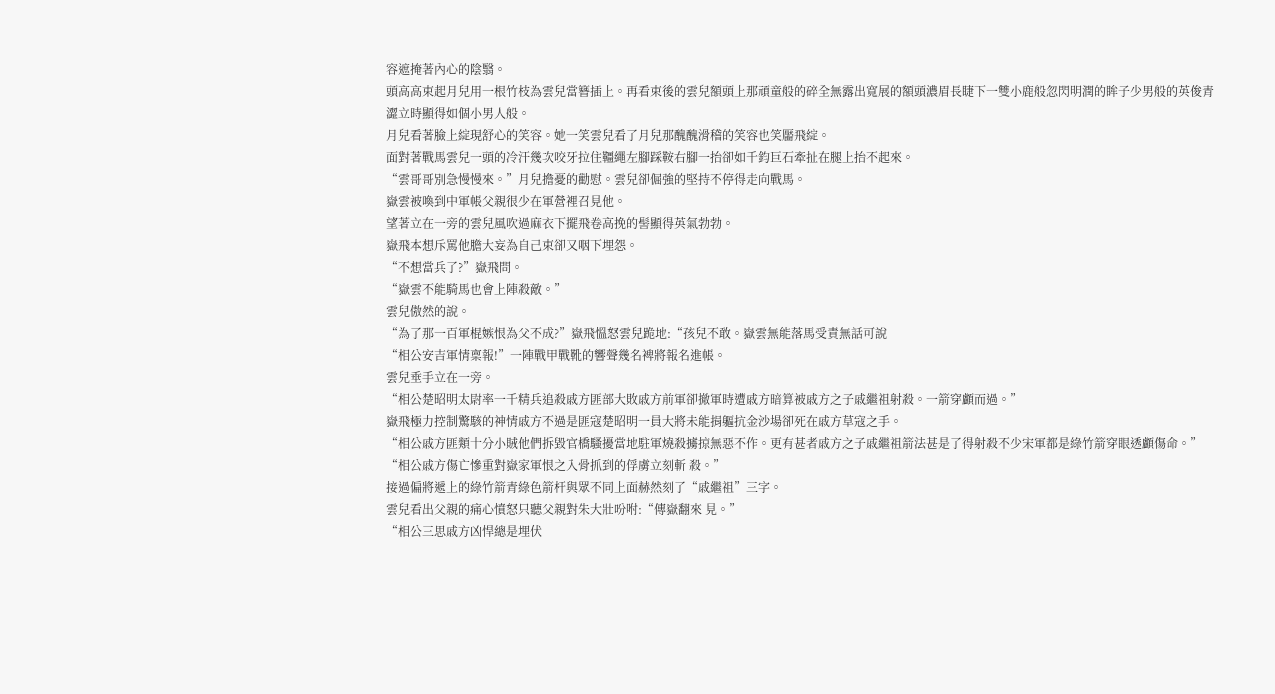容遮掩著內心的陰翳。
頭高高束起月兒用一根竹枝為雲兒當簪插上。再看束後的雲兒額頭上那頑童般的碎全無露出寬展的額頭濃眉長睫下一雙小鹿般忽閃明潤的眸子少男般的英俊青澀立時顯得如個小男人般。
月兒看著臉上綻現舒心的笑容。她一笑雲兒看了月兒那醜醜滑稽的笑容也笑靨飛綻。
面對著戰馬雲兒一頭的冷汗幾次咬牙拉住韁繩左腳踩鞍右腳一抬卻如千鈞巨石牽扯在腿上抬不起來。
“雲哥哥別急慢慢來。”月兒擔憂的勸慰。雲兒卻倔強的堅持不停得走向戰馬。
嶽雲被喚到中軍帳父親很少在軍營裡召見他。
望著立在一旁的雲兒風吹過麻衣下擺飛卷高挽的髻顯得英氣勃勃。
嶽飛本想斥罵他膽大妄為自己束卻又咽下埋怨。
“不想當兵了?”嶽飛問。
“嶽雲不能騎馬也會上陣殺敵。”
雲兒傲然的說。
“為了那一百軍棍嫉恨為父不成?”嶽飛慍怒雲兒跪地:“孩兒不敢。嶽雲無能落馬受責無話可說
“相公安吉軍情稟報!”一陣戰甲戰靴的響聲幾名裨將報名進帳。
雲兒垂手立在一旁。
“相公楚昭明太尉率一千精兵追殺戚方匪部大敗戚方前軍卻撤軍時遭戚方暗算被戚方之子戚繼祖射殺。一箭穿顱而過。”
嶽飛極力控制驚駭的神情戚方不過是匪寇楚昭明一員大將未能捐軀抗金沙場卻死在戚方草寇之手。
“相公戚方匪類十分小賊他們拆毀官橋騷擾當地駐軍燒殺擄掠無惡不作。更有甚者戚方之子戚繼祖箭法甚是了得射殺不少宋軍都是綠竹箭穿眼透顱傷命。”
“相公戚方傷亡慘重對嶽家軍恨之入骨抓到的俘虜立刻斬 殺。”
接過偏將遞上的綠竹箭青綠色箭杆與眾不同上面赫然刻了“戚繼祖”三字。
雲兒看出父親的痛心憤怒只聽父親對朱大壯吩咐:“傳嶽翻來 見。”
“相公三思戚方凶悍總是埋伏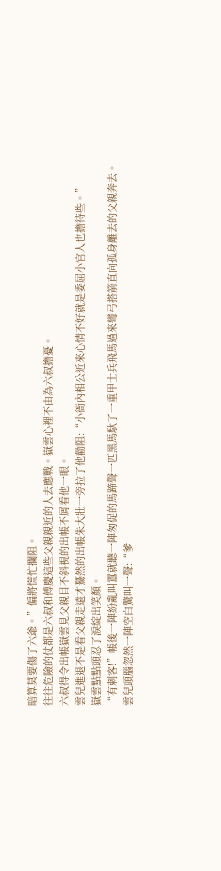暗算莫要傷了六爺。”偏將慌忙攔阻。
往往危險的仗都是六叔和傅慶這些父親親近的人去應戰。嶽雲心裡不由為六叔擔憂。
六叔得令出帳嶽雲見父親目不斜視的出帳不屑看他一眼。
雲兒進退不是看父親走遠才驀然的出帳朱大壯一旁拉了他勸阻:“小衙內相公近來心情不好就是委屈小官人也擔待些。”
嶽雲點點頭忍了淚綻出笑顏。
“有刺客!”帳後一陣紛亂叫囂就聽一陣匆促的馬蹄聲一匹黑馬馱了一重甲士兵飛馬過來彎弓搭箭直向孤身離去的父親奔去。
雲兒頭腦忽然一陣空白驚叫一聲:“爹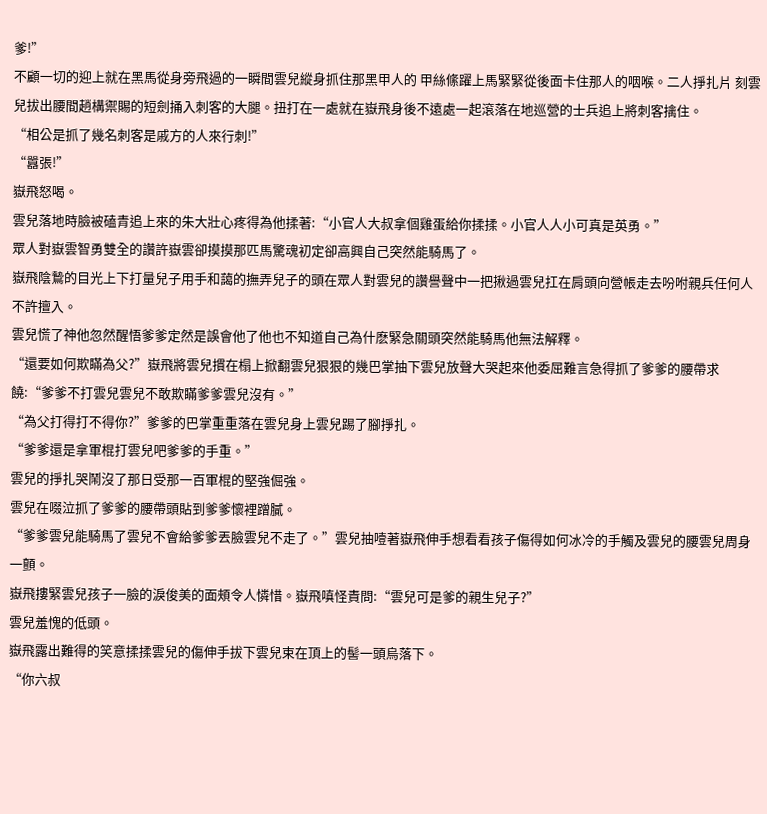爹!”
不顧一切的迎上就在黑馬從身旁飛過的一瞬間雲兒縱身抓住那黑甲人的 甲絲絛躍上馬緊緊從後面卡住那人的咽喉。二人掙扎片 刻雲兒拔出腰間趙構禦賜的短劍捅入刺客的大腿。扭打在一處就在嶽飛身後不遠處一起滾落在地巡營的士兵追上將刺客擒住。
“相公是抓了幾名刺客是戚方的人來行刺!”
“囂張!”
嶽飛怒喝。
雲兒落地時臉被磕青追上來的朱大壯心疼得為他揉著:“小官人大叔拿個雞蛋給你揉揉。小官人人小可真是英勇。”
眾人對嶽雲智勇雙全的讚許嶽雲卻摸摸那匹馬驚魂初定卻高興自己突然能騎馬了。
嶽飛陰鷙的目光上下打量兒子用手和藹的撫弄兒子的頭在眾人對雲兒的讚譽聲中一把揪過雲兒扛在肩頭向營帳走去吩咐親兵任何人不許擅入。
雲兒慌了神他忽然醒悟爹爹定然是誤會他了他也不知道自己為什麽緊急關頭突然能騎馬他無法解釋。
“還要如何欺瞞為父?”嶽飛將雲兒摜在榻上掀翻雲兒狠狠的幾巴掌抽下雲兒放聲大哭起來他委屈難言急得抓了爹爹的腰帶求 饒:“爹爹不打雲兒雲兒不敢欺瞞爹爹雲兒沒有。”
“為父打得打不得你?”爹爹的巴掌重重落在雲兒身上雲兒踢了腳掙扎。
“爹爹還是拿軍棍打雲兒吧爹爹的手重。”
雲兒的掙扎哭鬧沒了那日受那一百軍棍的堅強倔強。
雲兒在啜泣抓了爹爹的腰帶頭貼到爹爹懷裡蹭膩。
“爹爹雲兒能騎馬了雲兒不會給爹爹丟臉雲兒不走了。”雲兒抽噎著嶽飛伸手想看看孩子傷得如何冰冷的手觸及雲兒的腰雲兒周身一顫。
嶽飛摟緊雲兒孩子一臉的淚俊美的面頰令人憐惜。嶽飛嗔怪責問:“雲兒可是爹的親生兒子?”
雲兒羞愧的低頭。
嶽飛露出難得的笑意揉揉雲兒的傷伸手拔下雲兒束在頂上的髻一頭烏落下。
“你六叔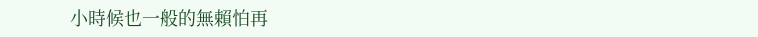小時候也一般的無賴怕再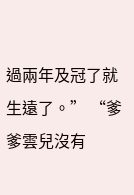過兩年及冠了就生遠了。” “爹爹雲兒沒有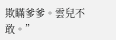欺瞞爹爹。雲兒不敢。”